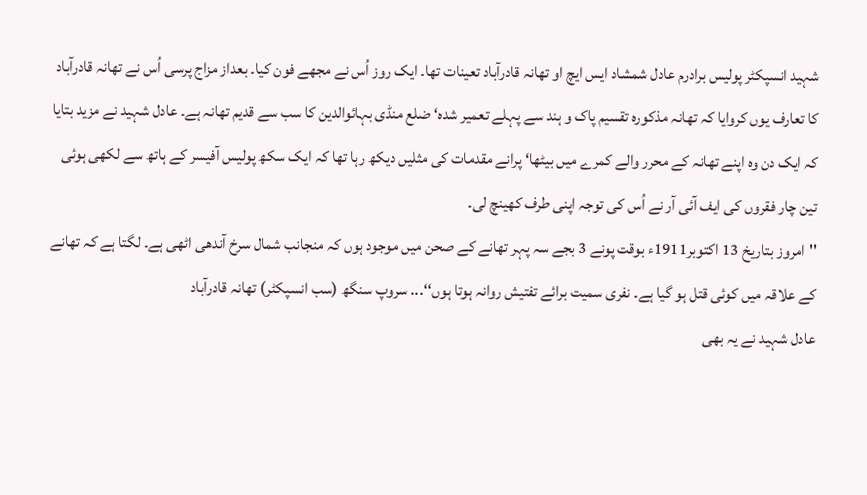شہید انسپکٹر پولیس برادرم عادل شمشاد ایس ایچ او تھانہ قادرآباد تعینات تھا۔ ایک روز اُس نے مجھے فون کیا۔ بعداز مزاج پرسی اُس نے تھانہ قادرآباد کا تعارف یوں کروایا کہ تھانہ مذکورہ تقسیم پاک و ہند سے پہلے تعمیر شدہ‘ ضلع منڈی بہائوالدین کا سب سے قدیم تھانہ ہے۔ عادل شہید نے مزید بتایا کہ ایک دن وہ اپنے تھانہ کے محرر والے کمرے میں بیٹھا‘ پرانے مقدمات کی مثلیں دیکھ رہا تھا کہ ایک سکھ پولیس آفیسر کے ہاتھ سے لکھی ہوئی تین چار فقروں کی ایف آئی آر نے اُس کی توجہ اپنی طرف کھینچ لی۔
''امروز بتاریخ 13 اکتوبر1911ء بوقت پونے 3 بجے سہ پہر تھانے کے صحن میں موجود ہوں کہ منجانب شمال سرخ آندھی اٹھی ہے۔ لگتا ہے کہ تھانے کے علاقہ میں کوئی قتل ہو گیا ہے۔ نفری سمیت برائے تفتیش روانہ ہوتا ہوں‘‘... سروپ سنگھ (سب انسپکٹر) تھانہ قادرآباد
عادل شہید نے یہ بھی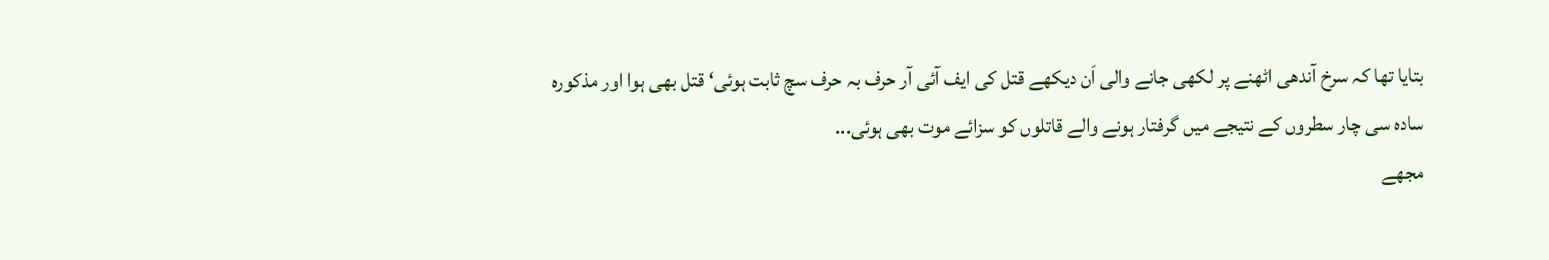بتایا تھا کہ سرخ آندھی اٹھنے پر لکھی جانے والی اَن دیکھے قتل کی ایف آئی آر حرف بہ حرف سچ ثابت ہوئی‘ قتل بھی ہوا اور مذکورہ سادہ سی چار سطروں کے نتیجے میں گرفتار ہونے والے قاتلوں کو سزائے موت بھی ہوئی...
مجھے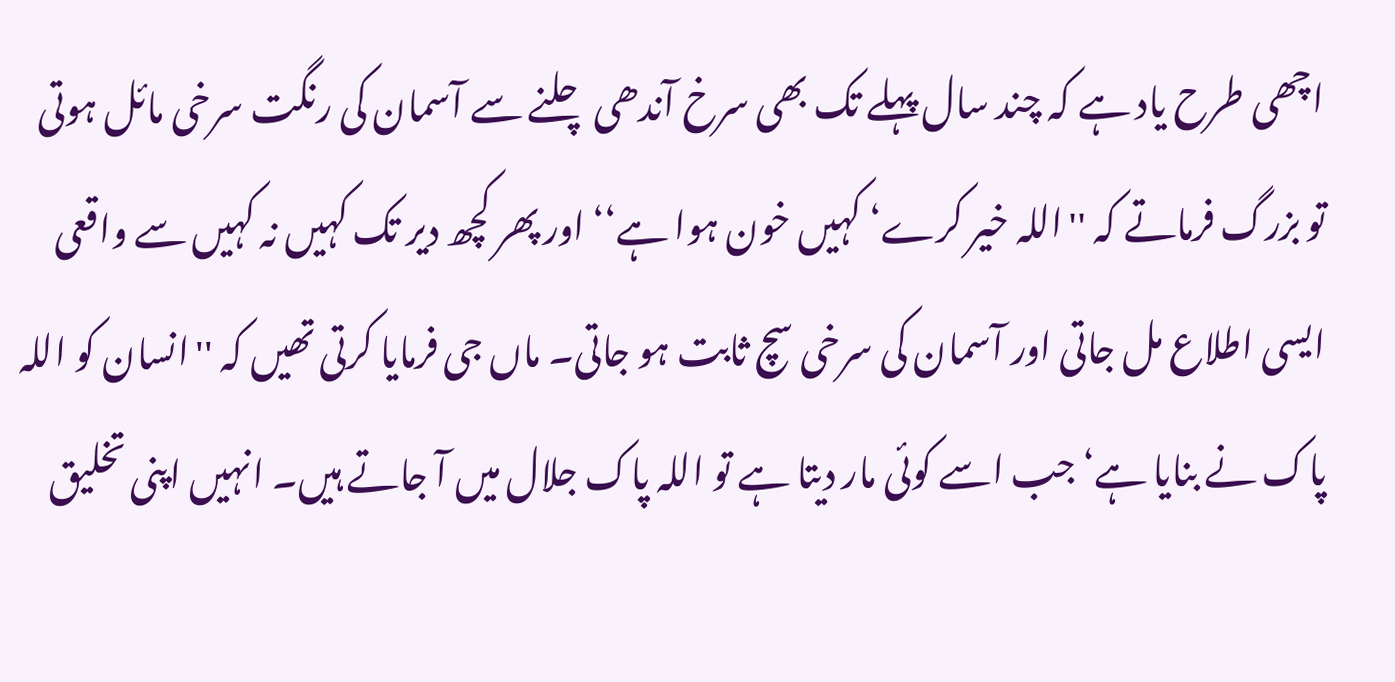اچھی طرح یاد ہے کہ چند سال پہلے تک بھی سرخ آندھی چلنے سے آسمان کی رنگت سرخی مائل ہوتی تو بزرگ فرماتے کہ ''اللہ خیر کرے‘ کہیں خون ہوا ہے‘‘ اور پھر کچھ دیر تک کہیں نہ کہیں سے واقعی ایسی اطلاع مل جاتی اور آسمان کی سرخی سچ ثابت ہو جاتی۔ ماں جی فرمایا کرتی تھیں کہ ''انسان کو اللہ پاک نے بنایا ہے‘ جب اسے کوئی مار دیتا ہے تو اللہ پاک جلال میں آ جاتے ہیں۔ انہیں اپنی تخلیق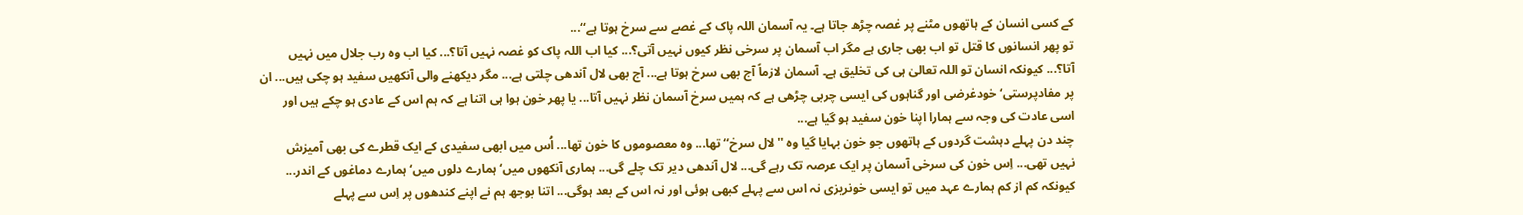کے کسی انسان کے ہاتھوں مٹنے پر غصہ چڑھ جاتا ہے۔ یہ آسمان اللہ پاک کے غصے سے سرخ ہوتا ہے‘‘...
تو پھر انسانوں کا قتل تو اب بھی جاری ہے مگر اب آسمان پر سرخی نظر کیوں نہیں آتی؟... کیا اب اللہ پاک کو غصہ نہیں آتا؟... کیا اب وہ رب جلال میں نہیں آتا؟... کیونکہ انسان تو اللہ تعالیٰ ہی کی تخلیق ہے۔ آسمان لازماً آج بھی سرخ ہوتا ہے... آج بھی لال آندھی چلتی ہے... مگر دیکھنے والی آنکھیں سفید ہو چکی ہیں... ان پر مفادپرستی‘ خودغرضی اور گناہوں کی ایسی چربی چڑھی ہے کہ ہمیں سرخ آسمان نظر نہیں آتا... یا پھر خون ہوا ہی اتنا ہے کہ ہم اس کے عادی ہو چکے ہیں اور اسی عادت کی وجہ سے ہمارا اپنا خون سفید ہو گیا ہے...
چند دن پہلے دہشت گردوں کے ہاتھوں جو خون بہایا گیا وہ ''لال سرخ‘‘ تھا... وہ معصوموں کا خون تھا... اُس میں ابھی سفیدی کے ایک قطرے کی بھی آمیزش نہیں تھی... اِس خون کی سرخی آسمان پر ایک عرصہ تک رہے گی... لال آندھی دیر تک چلے گی... ہماری آنکھوں میں‘ ہمارے دلوں میں‘ ہمارے دماغوں کے اندر... کیونکہ کم از کم ہمارے عہد میں تو ایسی خونریزی نہ اس سے پہلے کبھی ہوئی اور نہ اس کے بعد ہوگی... اتنا بوجھ ہم نے اپنے کندھوں پر اِس سے پہلے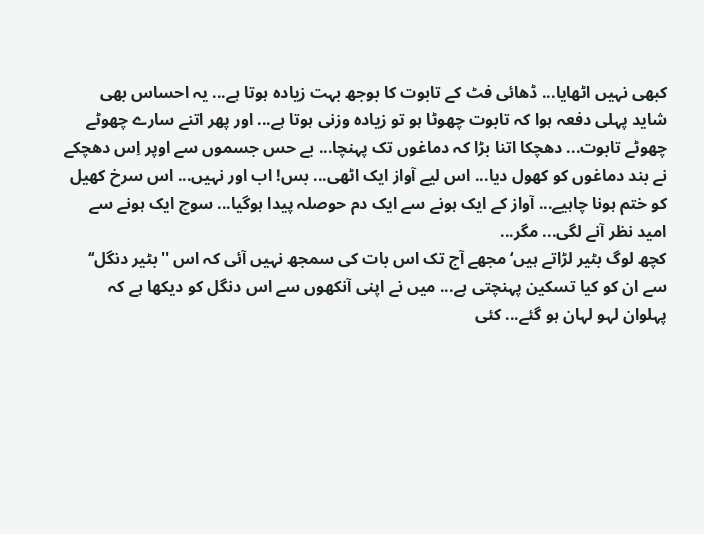کبھی نہیں اٹھایا... ڈھائی فٹ کے تابوت کا بوجھ بہت زیادہ ہوتا ہے... یہ احساس بھی شاید پہلی دفعہ ہوا کہ تابوت چھوٹا ہو تو زیادہ وزنی ہوتا ہے... اور پھر اتنے سارے چھوٹے چھوٹے تابوت... دھچکا اتنا بڑا کہ دماغوں تک پہنچا... بے حس جسموں سے اوپر اِس دھچکے نے بند دماغوں کو کھول دیا... اس لیے آواز ایک اٹھی... بس! اب اور نہیں... اس سرخ کھیل کو ختم ہونا چاہیے... آواز کے ایک ہونے سے ایک دم حوصلہ پیدا ہوگیا... سوچ ایک ہونے سے امید نظر آنے لگی... مگر...
کچھ لوگ بٹیر لڑاتے ہیں‘ مجھے آج تک اس بات کی سمجھ نہیں آئی کہ اس ''بٹیر دنگل‘‘ سے ان کو کیا تسکین پہنچتی ہے... میں نے اپنی آنکھوں سے اس دنگل کو دیکھا ہے کہ پہلوان لہو لہان ہو گئے... کئی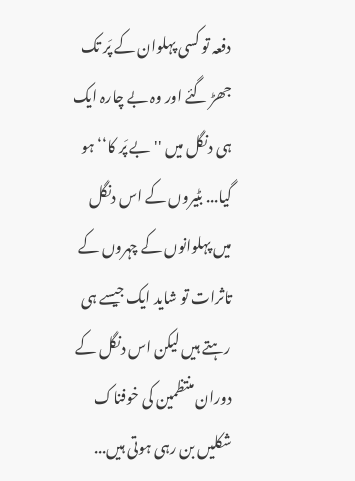دفعہ تو کسی پہلوان کے پَر تک جھڑ گئے اور وہ بے چارہ ایک ہی دنگل میں ''بے پَر کا‘‘ ہو گیا... بٹیروں کے اس دنگل میں پہلوانوں کے چہروں کے تاثرات تو شاید ایک جیسے ہی رہتے ہیں لیکن اس دنگل کے دوران منتظمین کی خوفناک شکلیں بن رہی ہوتی ہیں...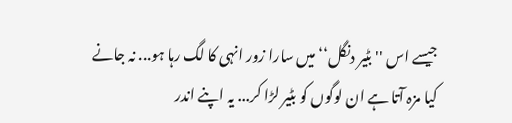جیسے اس ''بٹیر دنگل‘‘ میں سارا زور انہی کا لگ رہا ہو... نہ جانے کیا مزہ آتا ہے ان لوگوں کو بٹیر لڑا کر... یہ اپنے اندر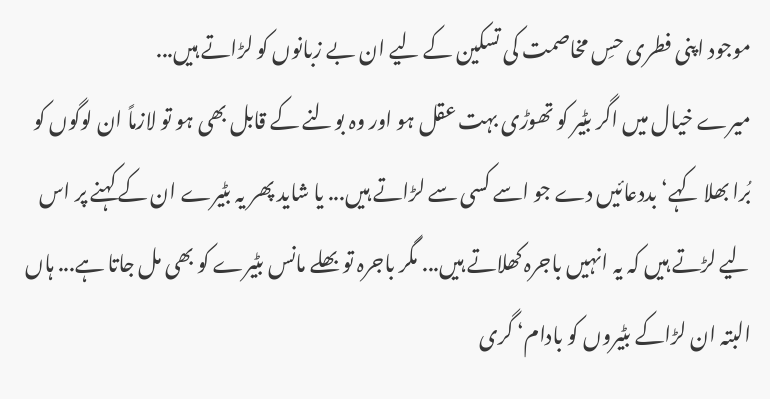موجود اپنی فطری حسِ مخاصمت کی تسکین کے لیے ان بے زبانوں کو لڑاتے ہیں...
میرے خیال میں اگر بٹیر کو تھوڑی بہت عقل ہو اور وہ بولنے کے قابل بھی ہو تو لازماً ان لوگوں کو بُرا بھلا کہے‘ بددعائیں دے جو اسے کسی سے لڑاتے ہیں... یا شاید پھر یہ بٹیرے ان کے کہنے پر اس لیے لڑتے ہیں کہ یہ انہیں باجرہ کھلاتے ہیں... مگر باجرہ تو بھلے مانس بٹیرے کو بھی مل جاتا ہے... ہاں البتہ ان لڑاکے بٹیروں کو بادام‘ گری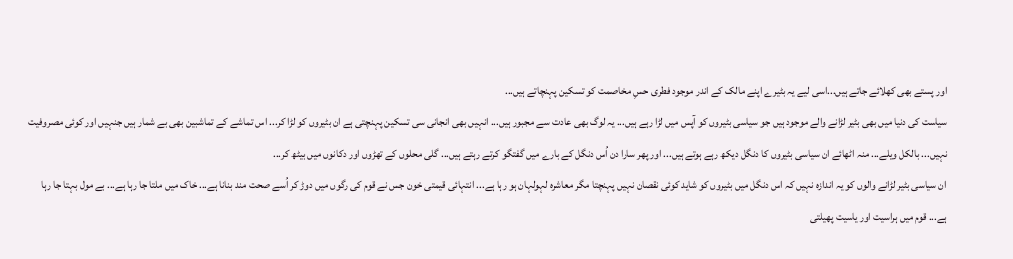اور پستے بھی کھلائے جاتے ہیں...اسی لیے یہ بٹیرے اپنے مالک کے اندر موجود فطری حسِ مخاصمت کو تسکین پہنچاتے ہیں...
سیاست کی دنیا میں بھی بٹیر لڑانے والے موجود ہیں جو سیاسی بٹیروں کو آپس میں لڑا رہے ہیں... یہ لوگ بھی عادت سے مجبور ہیں... انہیں بھی انجانی سی تسکین پہنچتی ہے ان بٹیروں کو لڑا کر... اس تماشے کے تماشبین بھی بے شمار ہیں جنہیں اور کوئی مصروفیت نہیں... بالکل ویلے... منہ اٹھائے ان سیاسی بٹیروں کا دنگل دیکھ رہے ہوتے ہیں... اور پھر سارا دن اُس دنگل کے بارے میں گفتگو کرتے رہتے ہیں... گلی محلوں کے تھڑوں اور دکانوں میں بیٹھ کر...
ان سیاسی بٹیر لڑانے والوں کو یہ اندازہ نہیں کہ اس دنگل میں بٹیروں کو شاید کوئی نقصان نہیں پہنچتا مگر معاشرہ لہولہان ہو رہا ہے... انتہائی قیمتی خون جس نے قوم کی رگوں میں دوڑ کر اُسے صحت مند بنانا ہے... خاک میں ملتا جا رہا ہے... بے مول بہتا جا رہا ہے... قوم میں ہراسیت اور یاسیت پھیلتی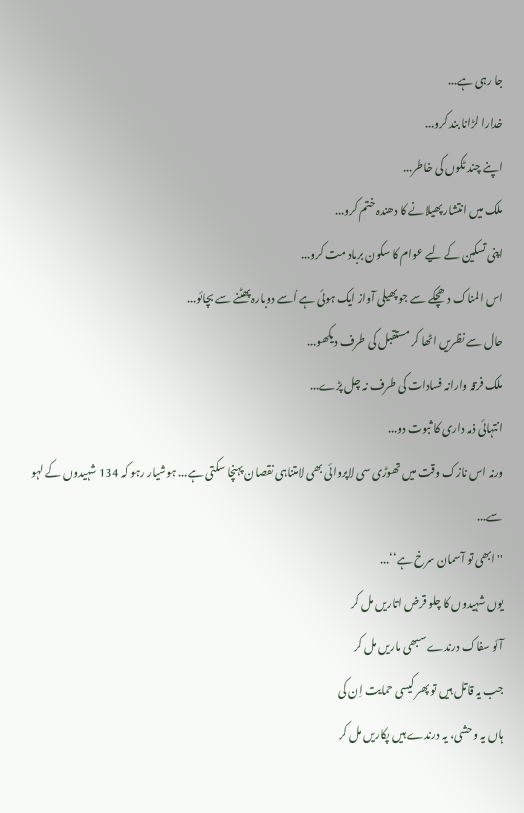جا رہی ہے...
خدارا لڑانا بند کرو...
اپنے چند ٹکوں کی خاطر...
ملک میں انتشار پھیلانے کا دھندہ ختم کرو...
اپنی تسکین کے لیے عوام کا سکون برباد مت کرو...
اس المناک دھچکے سے جو پھیلی آواز ایک ہوئی ہے اُسے دوبارہ پھٹنے سے بچائو...
حال سے نظریں اٹھا کر مستقبل کی طرف دیکھو...
ملک فرقہ وارانہ فسادات کی طرف نہ چل پڑے...
انتہائی ذمہ داری کا ثبوت دو...
ورنہ اس نازک وقت میں تھوڑی سی لاپروائی بھی لامتناہی نقصان پہنچا سکتی ہے... ہوشیار رہو کہ 134 شہیدوں کے لہو سے...
''ابھی تو آسمان سرخ ہے‘‘...
یوں شہیدوں کا چلو قرض اتاریں مل کر
آئو سفاک درندے سبھی ماریں مل کر
جب یہ قاتل ہیں تو پھر کیسی حمایت اِن کی
ہاں یہ وحشی، یہ درندے ہیں پکاریں مل کر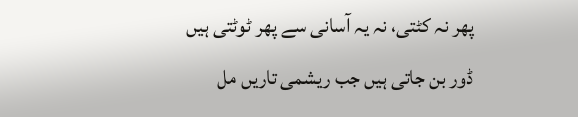پھر نہ کٹتی، نہ یہ آسانی سے پھر ٹوٹتی ہیں
ڈور بن جاتی ہیں جب ریشمی تاریں مل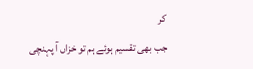کر
جب بھی تقسیم ہوئے ہم تو خزاں آ پہنچی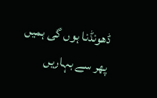ڈھونڈنا ہوں گی ہمیں پھر سے بہاریں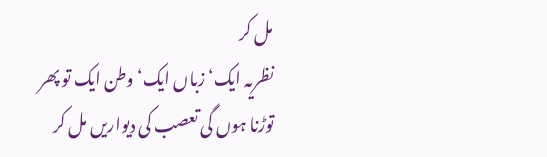مل کر
نظریہ ایک‘ زباں ایک‘ وطن ایک تو پھر
توڑنا ہوں گی تعصب کی دیواریں مل کر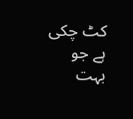کٹ چکی ہے جو بہت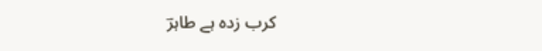کرب زدہ ہے طاہرؔ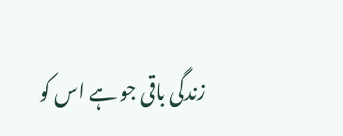زندگی باقی جو ہے اس کو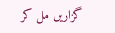گزاریں مل کر